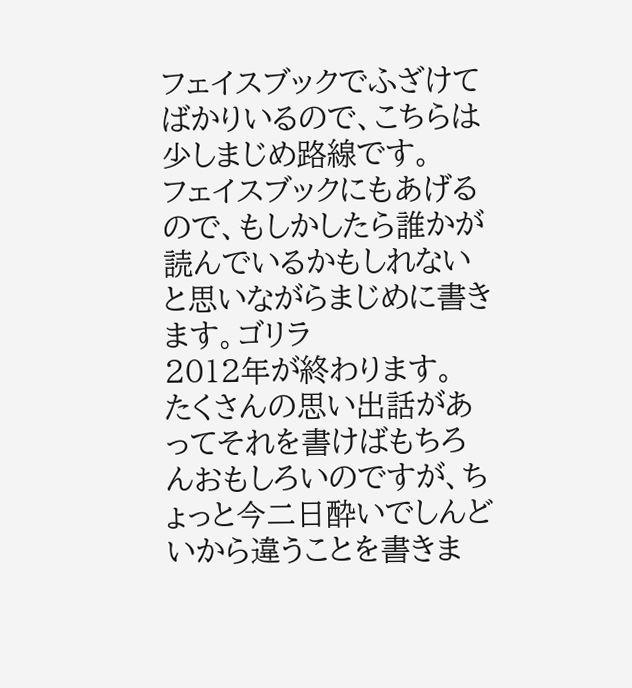フェイスブックでふざけてばかりいるので、こちらは少しまじめ路線です。
フェイスブックにもあげるので、もしかしたら誰かが読んでいるかもしれないと思いながらまじめに書きます。ゴリラ
2012年が終わります。
たくさんの思い出話があってそれを書けばもちろんおもしろいのですが、ちょっと今二日酔いでしんどいから違うことを書きま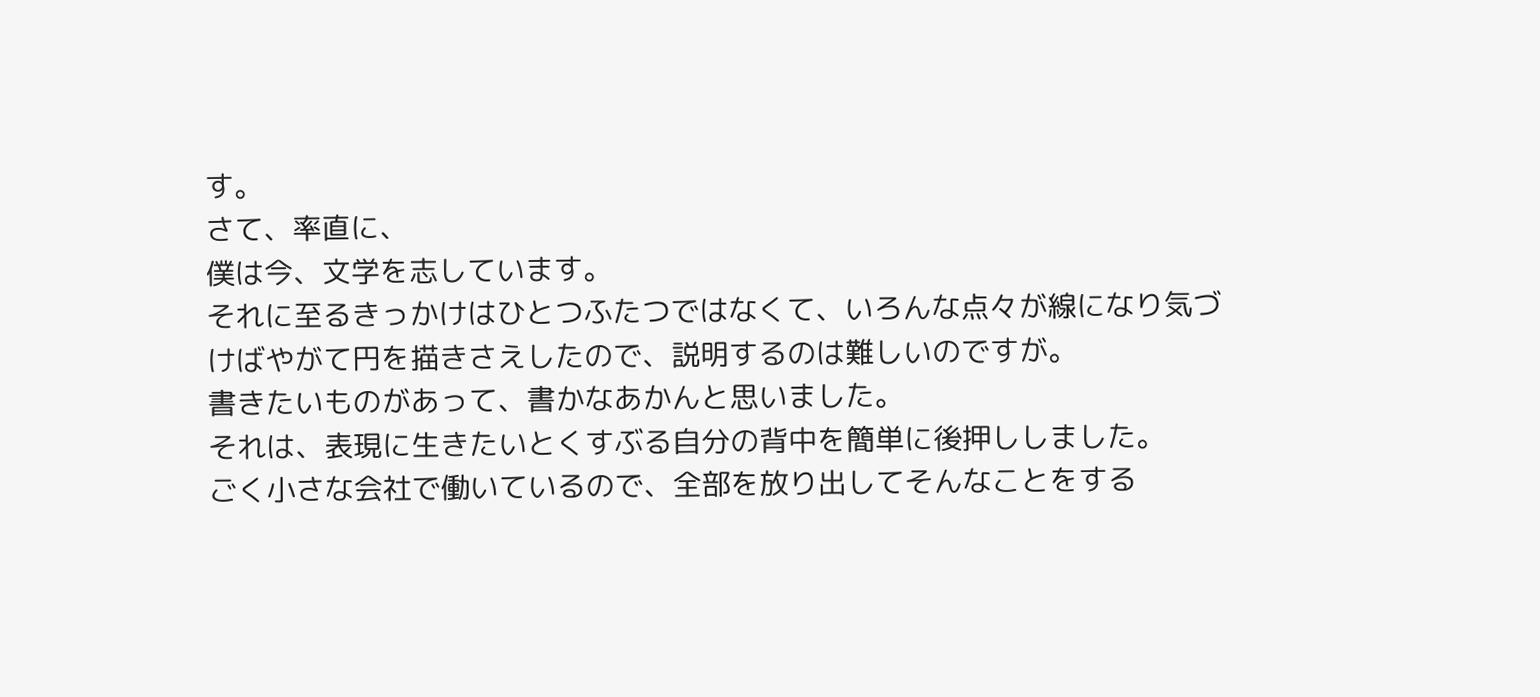す。
さて、率直に、
僕は今、文学を志しています。
それに至るきっかけはひとつふたつではなくて、いろんな点々が線になり気づけばやがて円を描きさえしたので、説明するのは難しいのですが。
書きたいものがあって、書かなあかんと思いました。
それは、表現に生きたいとくすぶる自分の背中を簡単に後押ししました。
ごく小さな会社で働いているので、全部を放り出してそんなことをする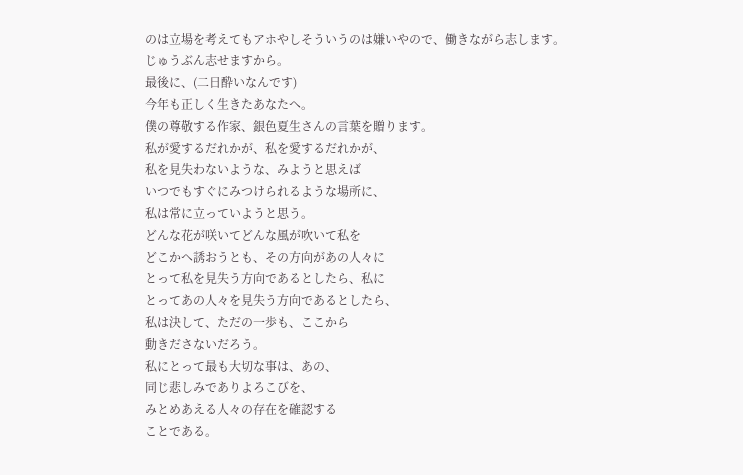のは立場を考えてもアホやしそういうのは嫌いやので、働きながら志します。
じゅうぶん志せますから。
最後に、(二日酔いなんです)
今年も正しく生きたあなたへ。
僕の尊敬する作家、銀色夏生さんの言葉を贈ります。
私が愛するだれかが、私を愛するだれかが、
私を見失わないような、みようと思えば
いつでもすぐにみつけられるような場所に、
私は常に立っていようと思う。
どんな花が咲いてどんな風が吹いて私を
どこかへ誘おうとも、その方向があの人々に
とって私を見失う方向であるとしたら、私に
とってあの人々を見失う方向であるとしたら、
私は決して、ただの一歩も、ここから
動きださないだろう。
私にとって最も大切な事は、あの、
同じ悲しみでありよろこびを、
みとめあえる人々の存在を確認する
ことである。